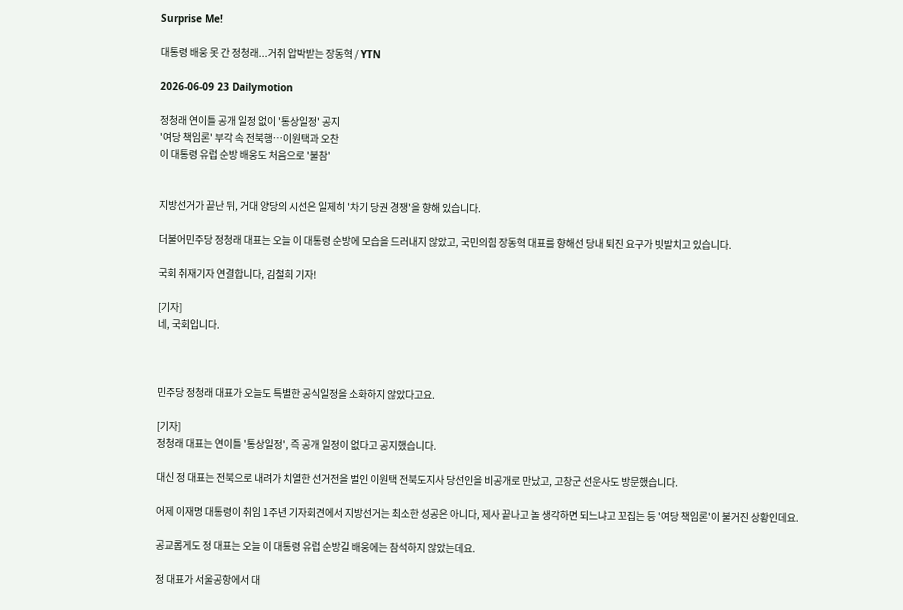Surprise Me!

대통령 배웅 못 간 정청래...거취 압박받는 장동혁 / YTN

2026-06-09 23 Dailymotion

정청래 연이틀 공개 일정 없이 '통상일정' 공지
'여당 책임론' 부각 속 전북행…이원택과 오찬
이 대통령 유럽 순방 배웅도 처음으로 '불참'


지방선거가 끝난 뒤, 거대 양당의 시선은 일제히 '차기 당권 경쟁'을 향해 있습니다.

더불어민주당 정청래 대표는 오늘 이 대통령 순방에 모습을 드러내지 않았고, 국민의힘 장동혁 대표를 향해선 당내 퇴진 요구가 빗발치고 있습니다.

국회 취재기자 연결합니다, 김철희 기자!

[기자]
네, 국회입니다.



민주당 정청래 대표가 오늘도 특별한 공식일정을 소화하지 않았다고요.

[기자]
정청래 대표는 연이틀 '통상일정', 즉 공개 일정이 없다고 공지했습니다.

대신 정 대표는 전북으로 내려가 치열한 선거전을 벌인 이원택 전북도지사 당선인을 비공개로 만났고, 고창군 선운사도 방문했습니다.

어제 이재명 대통령이 취임 1주년 기자회견에서 지방선거는 최소한 성공은 아니다, 제사 끝나고 놀 생각하면 되느냐고 꼬집는 등 '여당 책임론'이 불거진 상황인데요.

공교롭게도 정 대표는 오늘 이 대통령 유럽 순방길 배웅에는 참석하지 않았는데요.

정 대표가 서울공항에서 대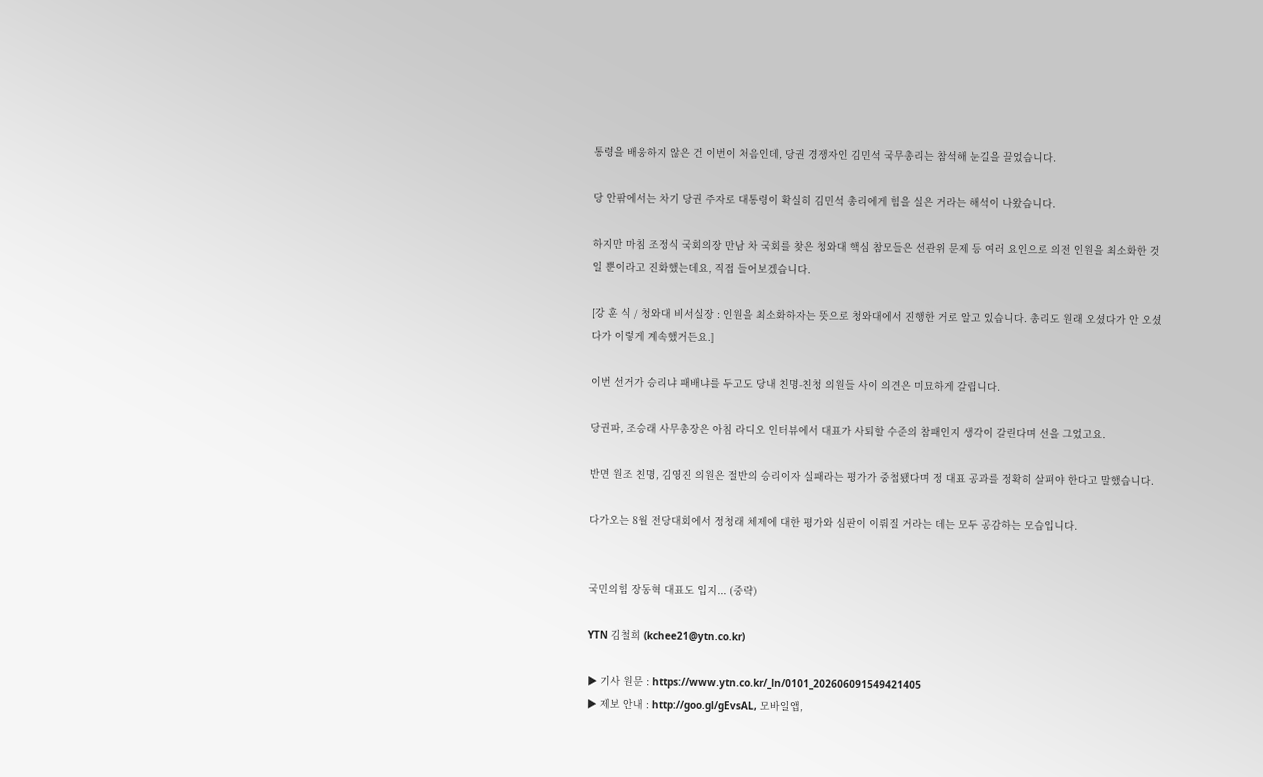통령을 배웅하지 않은 건 이번이 처음인데, 당권 경쟁자인 김민석 국무총리는 참석해 눈길을 끌었습니다.

당 안팎에서는 차기 당권 주자로 대통령이 확실히 김민석 총리에게 힘을 실은 거라는 해석이 나왔습니다.

하지만 마침 조정식 국회의장 만남 차 국회를 찾은 청와대 핵심 참모들은 선관위 문제 등 여러 요인으로 의전 인원을 최소화한 것일 뿐이라고 진화했는데요, 직접 들어보겠습니다.

[강 훈 식 / 청와대 비서실장 : 인원을 최소화하자는 뜻으로 청와대에서 진행한 거로 알고 있습니다. 총리도 원래 오셨다가 안 오셨다가 이렇게 계속했거든요.]

이번 선거가 승리냐 패배냐를 두고도 당내 친명-친청 의원들 사이 의견은 미묘하게 갈립니다.

당권파, 조승래 사무총장은 아침 라디오 인터뷰에서 대표가 사퇴할 수준의 참패인지 생각이 갈린다며 선을 그었고요.

반면 원조 친명, 김영진 의원은 절반의 승리이자 실패라는 평가가 중첩됐다며 정 대표 공과를 정확히 살펴야 한다고 말했습니다.

다가오는 8월 전당대회에서 정청래 체제에 대한 평가와 심판이 이뤄질 거라는 데는 모두 공감하는 모습입니다.


국민의힘 장동혁 대표도 입지... (중략)

YTN 김철희 (kchee21@ytn.co.kr)

▶ 기사 원문 : https://www.ytn.co.kr/_ln/0101_202606091549421405
▶ 제보 안내 : http://goo.gl/gEvsAL, 모바일앱,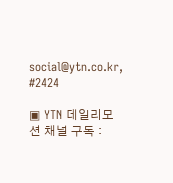social@ytn.co.kr, #2424

▣ YTN 데일리모션 채널 구독 :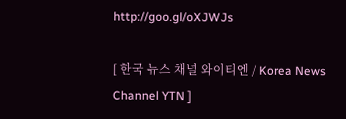http://goo.gl/oXJWJs

[ 한국 뉴스 채널 와이티엔 / Korea News Channel YTN ]